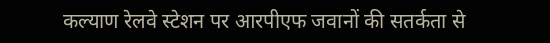कल्याण रेलवे स्टेशन पर आरपीएफ जवानों की सतर्कता से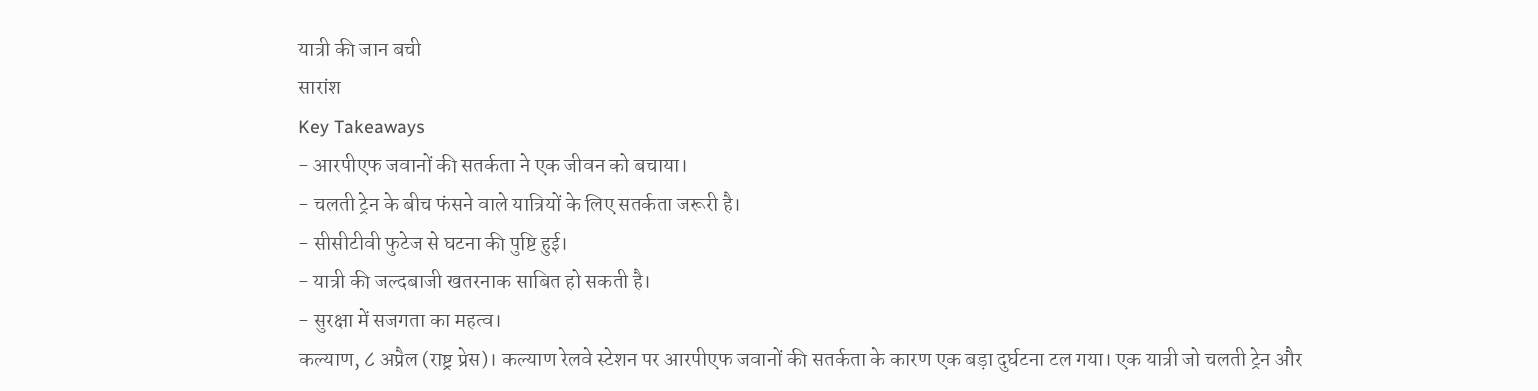यात्री की जान बची
सारांश
Key Takeaways
- आरपीएफ जवानों की सतर्कता ने एक जीवन को बचाया।
- चलती ट्रेन के बीच फंसने वाले यात्रियों के लिए सतर्कता जरूरी है।
- सीसीटीवी फुटेज से घटना की पुष्टि हुई।
- यात्री की जल्दबाजी खतरनाक साबित हो सकती है।
- सुरक्षा में सजगता का महत्व।
कल्याण, ८ अप्रैल (राष्ट्र प्रेस)। कल्याण रेलवे स्टेशन पर आरपीएफ जवानों की सतर्कता के कारण एक बड़ा दुर्घटना टल गया। एक यात्री जो चलती ट्रेन और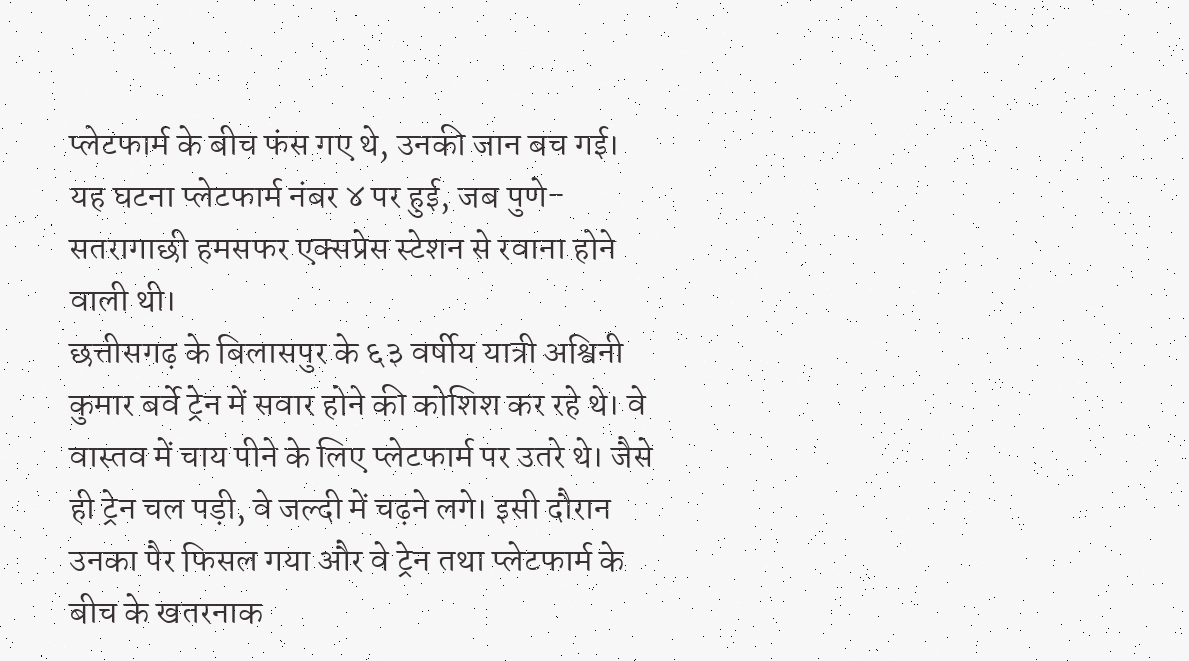प्लेटफार्म के बीच फंस गए थे, उनकी जान बच गई। यह घटना प्लेटफार्म नंबर ४ पर हुई, जब पुणे-सतरागाछी हमसफर एक्सप्रेस स्टेशन से रवाना होने वाली थी।
छत्तीसगढ़ के बिलासपुर के ६३ वर्षीय यात्री अश्विनी कुमार बर्वे ट्रेन में सवार होने की कोशिश कर रहे थे। वे वास्तव में चाय पीने के लिए प्लेटफार्म पर उतरे थे। जैसे ही ट्रेन चल पड़ी, वे जल्दी में चढ़ने लगे। इसी दौरान उनका पैर फिसल गया और वे ट्रेन तथा प्लेटफार्म के बीच के खतरनाक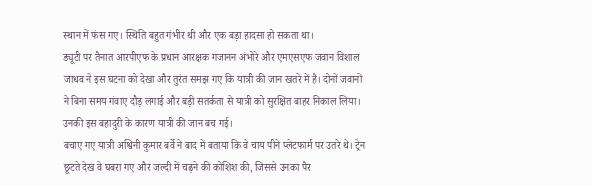स्थान में फंस गए। स्थिति बहुत गंभीर थी और एक बड़ा हादसा हो सकता था।
ड्यूटी पर तैनात आरपीएफ के प्रधान आरक्षक गजानन अंभोरे और एमएसएफ जवान विशाल जाधव ने इस घटना को देखा और तुरंत समझ गए कि यात्री की जान खतरे में है। दोनों जवानों ने बिना समय गंवाए दौड़ लगाई और बड़ी सतर्कता से यात्री को सुरक्षित बाहर निकाल लिया। उनकी इस बहादुरी के कारण यात्री की जान बच गई।
बचाए गए यात्री अश्विनी कुमार बर्वे ने बाद में बताया कि वे चाय पीने प्लेटफार्म पर उतरे थे। ट्रेन छूटते देख वे घबरा गए और जल्दी में चढ़ने की कोशिश की, जिससे उनका पैर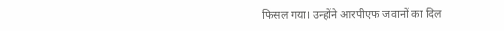फिसल गया। उन्होंने आरपीएफ जवानों का दिल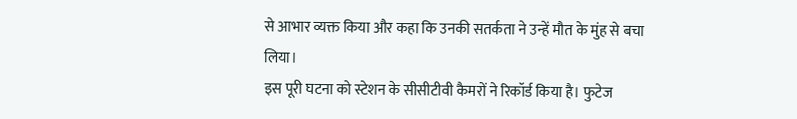से आभार व्यक्त किया और कहा कि उनकी सतर्कता ने उन्हें मौत के मुंह से बचा लिया।
इस पूरी घटना को स्टेशन के सीसीटीवी कैमरों ने रिकॉर्ड किया है। फुटेज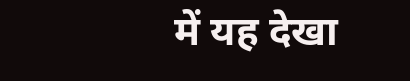में यह देखा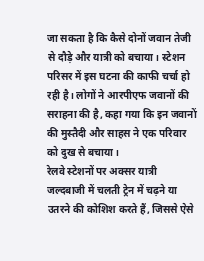जा सकता है कि कैसे दोनों जवान तेजी से दौड़े और यात्री को बचाया। स्टेशन परिसर में इस घटना की काफी चर्चा हो रही है। लोगों ने आरपीएफ जवानों की सराहना की है, कहा गया कि इन जवानों की मुस्तैदी और साहस ने एक परिवार को दुख से बचाया।
रेलवे स्टेशनों पर अक्सर यात्री जल्दबाजी में चलती ट्रेन में चढ़ने या उतरने की कोशिश करते हैं, जिससे ऐसे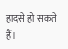हादसे हो सकते हैं।